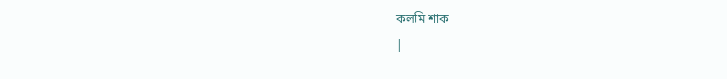কলমি শাক
|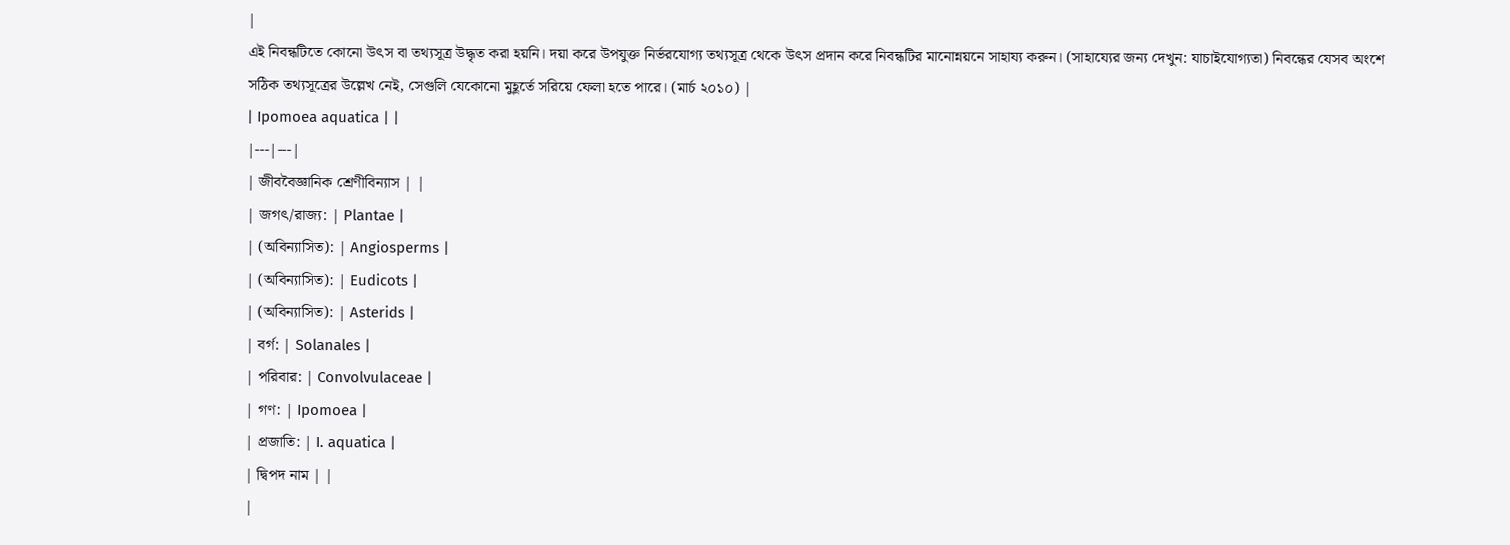|
এই নিবন্ধটিতে কোনো উৎস বা তথ্যসূত্র উদ্ধৃত করা হয়নি। দয়া করে উপযুক্ত নির্ভরযোগ্য তথ্যসূত্র থেকে উৎস প্রদান করে নিবন্ধটির মানোন্নয়নে সাহায্য করুন। (সাহায্যের জন্য দেখুন: যাচাইযোগ্যতা) নিবন্ধের যেসব অংশে সঠিক তথ্যসূত্রের উল্লেখ নেই, সেগুলি যেকোনো মুহূর্তে সরিয়ে ফেলা হতে পারে। (মার্চ ২০১০) |
| Ipomoea aquatica | |
|---|---|
| জীববৈজ্ঞানিক শ্রেণীবিন্যাস | |
| জগৎ/রাজ্য: | Plantae |
| (অবিন্যাসিত): | Angiosperms |
| (অবিন্যাসিত): | Eudicots |
| (অবিন্যাসিত): | Asterids |
| বর্গ: | Solanales |
| পরিবার: | Convolvulaceae |
| গণ: | Ipomoea |
| প্রজাতি: | I. aquatica |
| দ্বিপদ নাম | |
|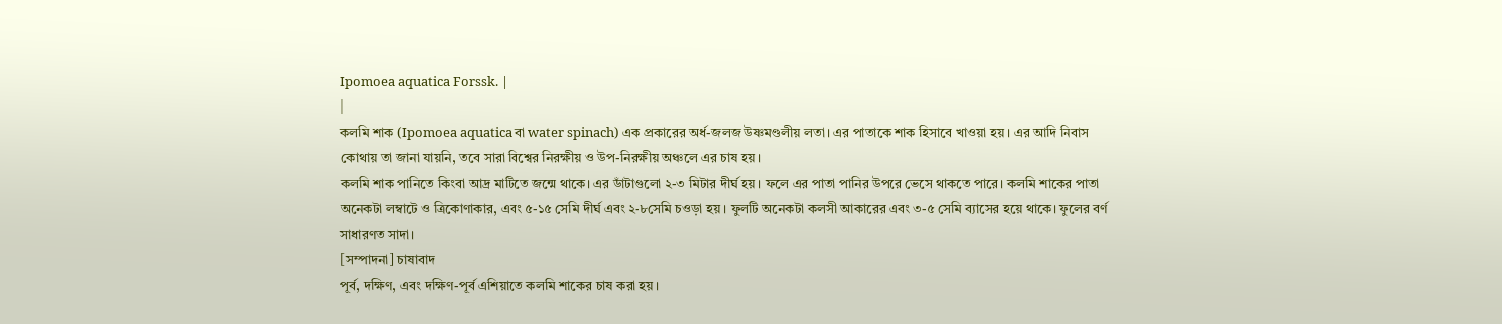Ipomoea aquatica Forssk. |
|
কলমি শাক (Ipomoea aquatica বা water spinach) এক প্রকারের অর্ধ-জলজ উষ্ণমণ্ডলীয় লতা। এর পাতাকে শাক হিসাবে খাওয়া হয়। এর আদি নিবাস কোথায় তা জানা যায়নি, তবে সারা বিশ্বের নিরক্ষীয় ও উপ-নিরক্ষীয় অঞ্চলে এর চাষ হয়।
কলমি শাক পানিতে কিংবা আদ্র মাটিতে জন্মে থাকে। এর ডাঁটাগুলো ২-৩ মিটার দীর্ঘ হয়। ফলে এর পাতা পানির উপরে ভেসে থাকতে পারে। কলমি শাকের পাতা অনেকটা লম্বাটে ও ত্রিকোণাকার, এবং ৫-১৫ সেমি দীর্ঘ এবং ২-৮সেমি চওড়া হয়। ফুলটি অনেকটা কলসী আকারের এবং ৩-৫ সেমি ব্যাসের হয়ে থাকে। ফুলের বর্ণ সাধারণত সাদা।
[সম্পাদনা] চাষাবাদ
পূর্ব, দক্ষিণ, এবং দক্ষিণ-পূর্ব এশিয়াতে কলমি শাকের চাষ করা হয়।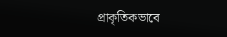প্রাকৃতিকভাবে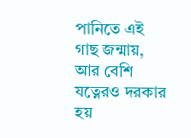পানিতে এই গাছ জন্মায়, আর বেশি যত্নেরও দরকার হয়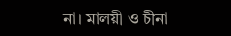না। মালয়ী ও চীনা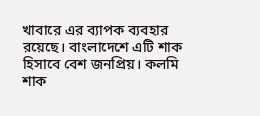খাবারে এর ব্যাপক ব্যবহার রয়েছে। বাংলাদেশে এটি শাক হিসাবে বেশ জনপ্রিয়। কলমি শাক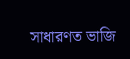সাধারণত ভাজি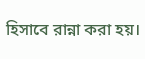হিসাবে রান্না করা হয়।